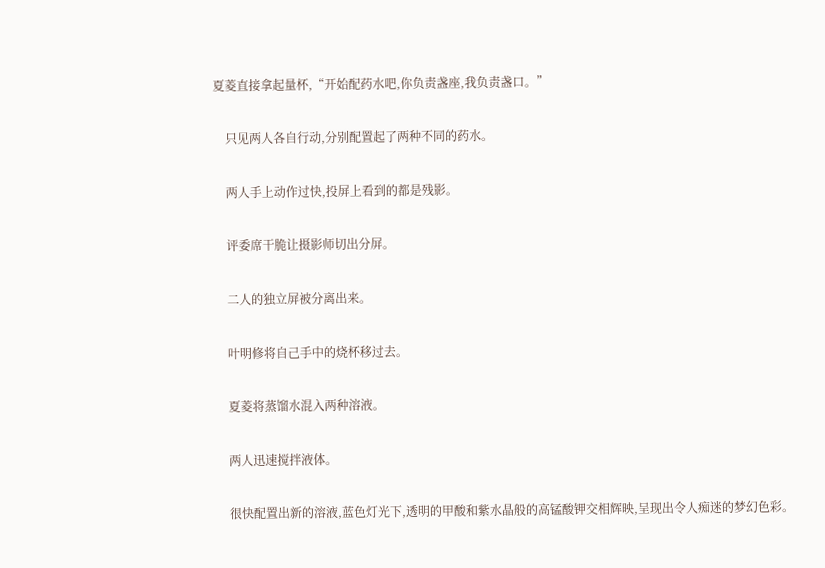夏菱直接拿起量杯,“开始配药水吧,你负责盏座,我负责盏口。”

    只见两人各自行动,分别配置起了两种不同的药水。

    两人手上动作过快,投屏上看到的都是残影。

    评委席干脆让摄影师切出分屏。

    二人的独立屏被分离出来。

    叶明修将自己手中的烧杯移过去。

    夏菱将蒸馏水混入两种溶液。

    两人迅速搅拌液体。

    很快配置出新的溶液,蓝色灯光下,透明的甲酸和紫水晶般的高锰酸钾交相辉映,呈现出令人痴迷的梦幻色彩。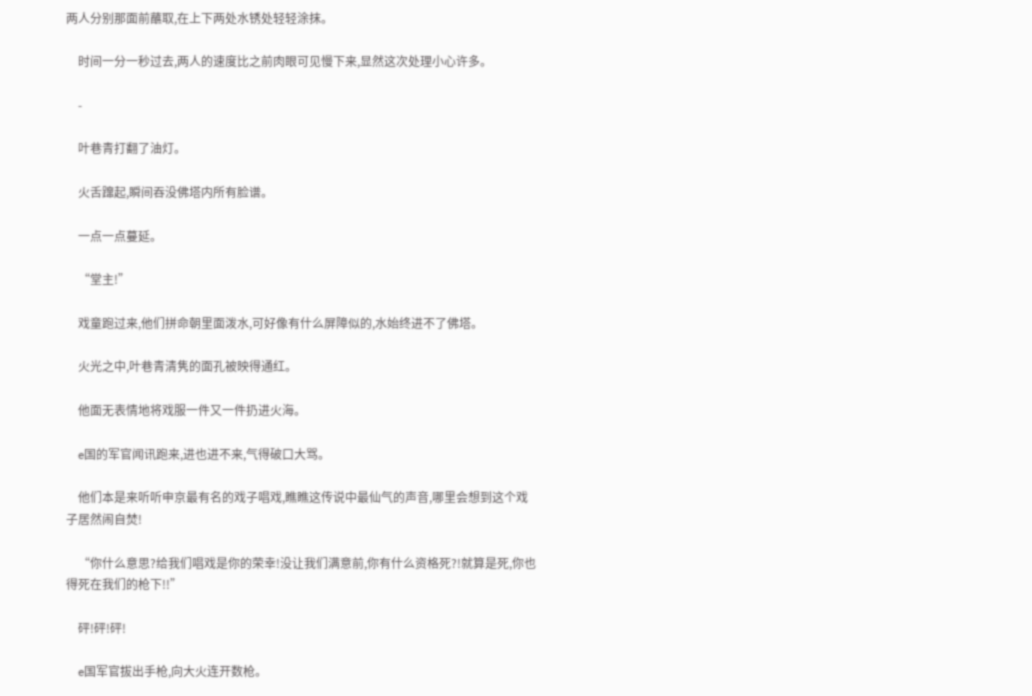两人分别那面前蘸取,在上下两处水锈处轻轻涂抹。

    时间一分一秒过去,两人的速度比之前肉眼可见慢下来,显然这次处理小心许多。

    -

    叶巷青打翻了油灯。

    火舌蹿起,瞬间吞没佛塔内所有脸谱。

    一点一点蔓延。

    “堂主!”

    戏童跑过来,他们拼命朝里面泼水,可好像有什么屏障似的,水始终进不了佛塔。

    火光之中,叶巷青清隽的面孔被映得通红。

    他面无表情地将戏服一件又一件扔进火海。

    e国的军官闻讯跑来,进也进不来,气得破口大骂。

    他们本是来听听申京最有名的戏子唱戏,瞧瞧这传说中最仙气的声音,哪里会想到这个戏子居然闹自焚!

    “你什么意思?给我们唱戏是你的荣幸!没让我们满意前,你有什么资格死?!就算是死,你也得死在我们的枪下!!”

    砰!砰!砰!

    e国军官拔出手枪,向大火连开数枪。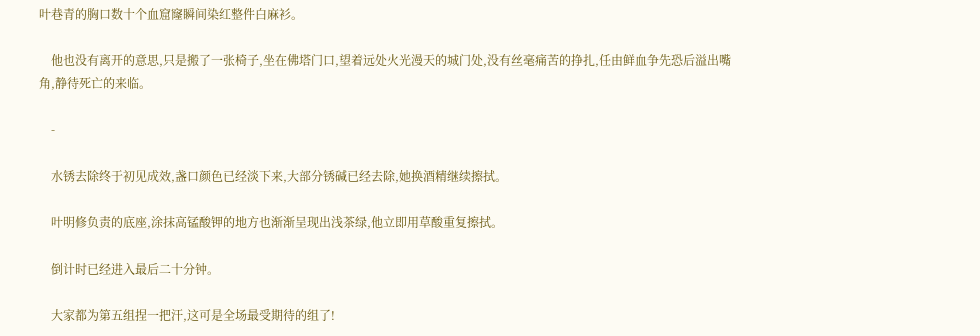叶巷青的胸口数十个血窟窿瞬间染红整件白麻衫。

    他也没有离开的意思,只是搬了一张椅子,坐在佛塔门口,望着远处火光漫天的城门处,没有丝毫痛苦的挣扎,任由鲜血争先恐后溢出嘴角,静待死亡的来临。

    -

    水锈去除终于初见成效,盏口颜色已经淡下来,大部分锈碱已经去除,她换酒精继续擦拭。

    叶明修负责的底座,涂抹高锰酸钾的地方也渐渐呈现出浅茶绿,他立即用草酸重复擦拭。

    倒计时已经进入最后二十分钟。

    大家都为第五组捏一把汗,这可是全场最受期待的组了!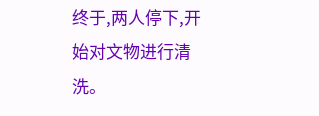终于,两人停下,开始对文物进行清洗。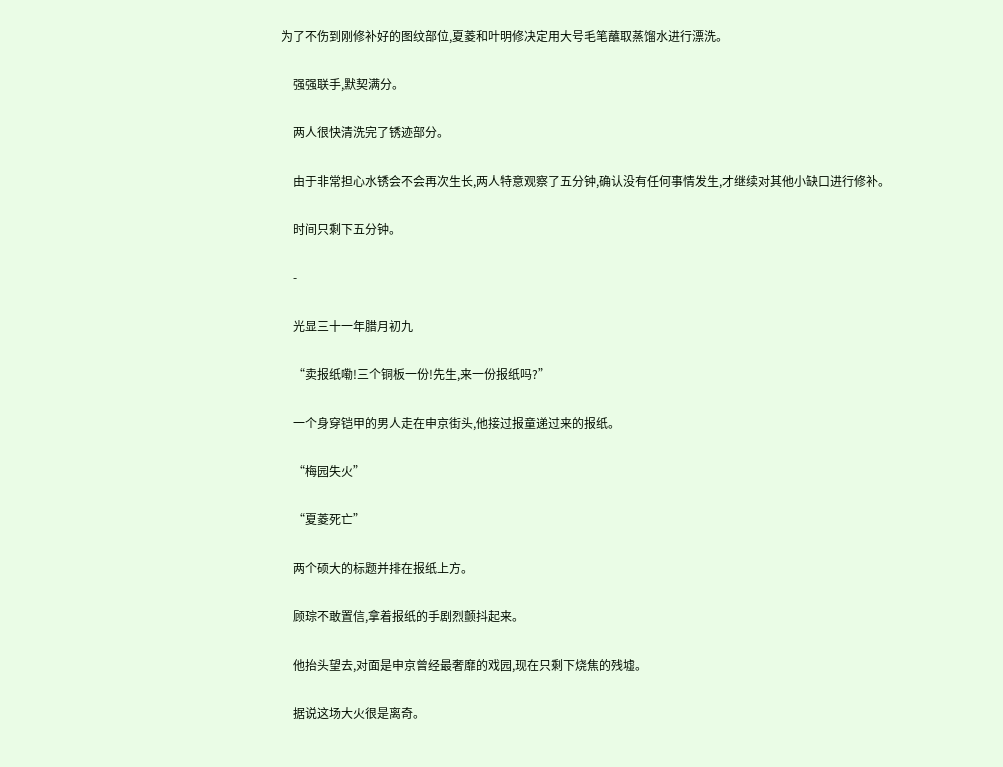为了不伤到刚修补好的图纹部位,夏菱和叶明修决定用大号毛笔蘸取蒸馏水进行漂洗。

    强强联手,默契满分。

    两人很快清洗完了锈迹部分。

    由于非常担心水锈会不会再次生长,两人特意观察了五分钟,确认没有任何事情发生,才继续对其他小缺口进行修补。

    时间只剩下五分钟。

    -

    光显三十一年腊月初九

    “卖报纸嘞!三个铜板一份!先生,来一份报纸吗?”

    一个身穿铠甲的男人走在申京街头,他接过报童递过来的报纸。

    “梅园失火”

    “夏菱死亡”

    两个硕大的标题并排在报纸上方。

    顾琮不敢置信,拿着报纸的手剧烈颤抖起来。

    他抬头望去,对面是申京曾经最奢靡的戏园,现在只剩下烧焦的残墟。

    据说这场大火很是离奇。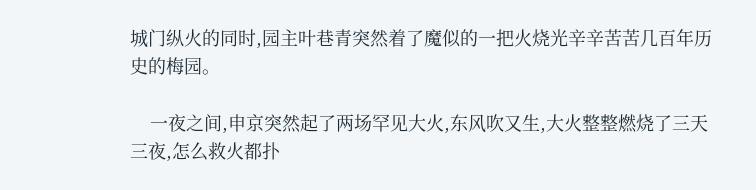城门纵火的同时,园主叶巷青突然着了魔似的一把火烧光辛辛苦苦几百年历史的梅园。

    一夜之间,申京突然起了两场罕见大火,东风吹又生,大火整整燃烧了三天三夜,怎么救火都扑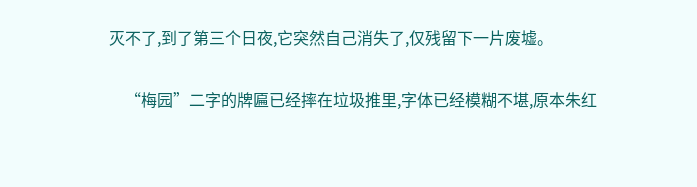灭不了,到了第三个日夜,它突然自己消失了,仅残留下一片废墟。

    “梅园”二字的牌匾已经摔在垃圾推里,字体已经模糊不堪,原本朱红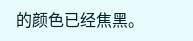的颜色已经焦黑。